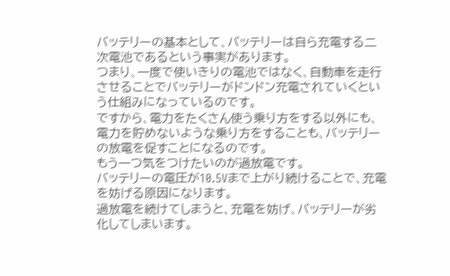バッテリーの基本として、バッテリーは自ら充電する二次電池であるという事実があります。
つまり、一度で使いきりの電池ではなく、自動車を走行させることでバッテリーがドンドン充電されていくという仕組みになっているのです。
ですから、電力をたくさん使う乗り方をする以外にも、電力を貯めないような乗り方をすることも、バッテリーの放電を促すことになるのです。
もう一つ気をつけたいのが過放電です。
バッテリーの電圧が10.5Vまで上がり続けることで、充電を妨げる原因になります。
過放電を続けてしまうと、充電を妨げ、バッテリーが劣化してしまいます。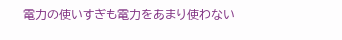電力の使いすぎも電力をあまり使わない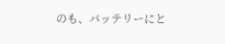のも、バッテリーにと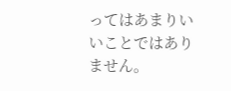ってはあまりいいことではありません。